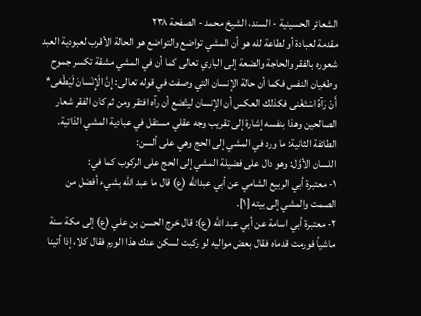الشعائر الحسينية - السند، الشيخ محمد - الصفحة ٢٣٨
مقدمة لعبادة أو لطاعة لله هو أن المشي تواضع والتواضع هو الحالة الأقرب لعبودية العبد شعوره بالفقر والحاجة والضعة إلى الباري تعالى كما أن في المشي مشقة تكسر جموح وطغيان النفس فكما أن حالة الإنسان التي وصفت في قوله تعالى: إِنَّ الْإِنْسانَ لَيَطْغى* أَنْ رَآهُ اسْتَغْنى فكذلك العكس أن الإنسان ليتّضع أن رآه افتقر ومن ثم كان الفقر شعار الصالحين وهذا بنفسه إشارة إلى تقريب وجه عقلي مستقل في عبادية المشي الذاتية.
الطائفة الثانية: ما ورد في المشي إلى الحج وهي على ألسن:
اللسان الأوَّل: وهو دال على فضيلة المشي إلى الحج على الركوب كما في:
١- معتبرة أبي الربيع الشامي عن أبي عبدالله (ع) قال ما عبد الله بشيء أفضل من الصمت والمشي إلى بيته [١].
٢- معتبرة أبي اسامة عن أبي عبد الله (ع): قال خرج الحسن بن علي (ع) إلى مكة سنة ماشياً فورمت قدماه فقال بعض مواليه لو ركبت لسكن عنك هذا الورم فقال كلا، إذا أتينا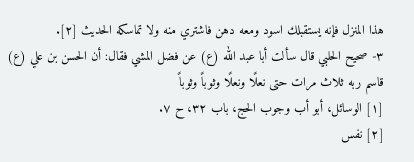هذا المنزل فإنه يستقبلك اسود ومعه دهن فاشتري منه ولا تماسكه الحديث [٢].
٣- صحيح الحلبي قال سألت أبا عبد الله (ع) عن فضل المشي فقال: أن الحسن بن علي (ع) قاسم ربه ثلاث مرات حتى نعلًا ونعلًا وثوباً وثوباً
[١] الوسائل، أبو أب وجوب الحج، باب ٣٢، ح ٧.
[٢] نفس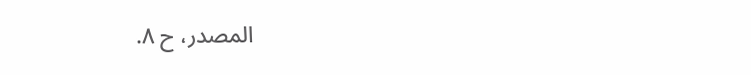المصدر، ح ٨.